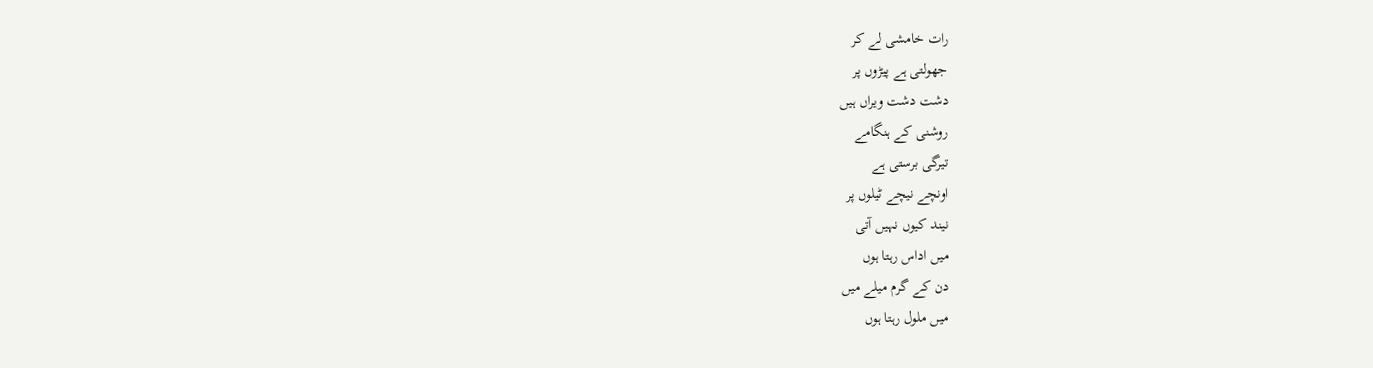رات خامشی لے کر
جھولتی ہے پیڑوں پر
دشت دشت ویراں ہیں
روشنی کے ہنگامے
تیرگی برستی ہے
اونچے نیچے ٹیلوں پر
نیند کیوں نہیں آتی
میں اداس رہتا ہوں
دن کے گرم میلے میں
میں ملول رہتا ہوں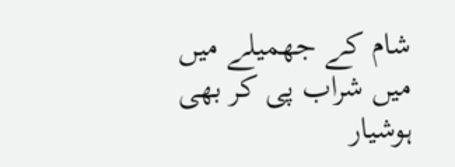شام کے جھمیلے میں
میں شراب پی کر بھی
ہوشیار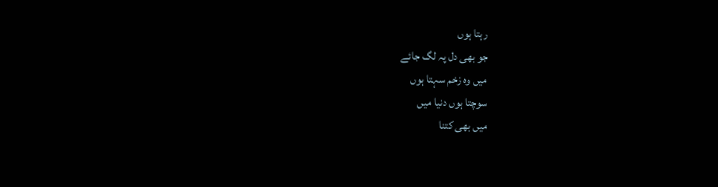رہتا ہوں
جو بھی دل پہ لگ جائے
میں وہ زخم سہتا ہوں
سوچتا ہوں دنیا میں
میں بھی کتنا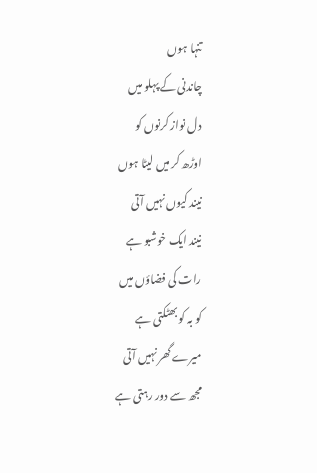تنہا ہوں
چاندنی کے پہلو میں
دل نواز کرنوں کو
اوڑھ کر میں لیٹا ہوں
نیند کیوں نہیں آتی
نیند ایک خوشبو ہے
رات کی فضاؤں میں
کو بہ کو بھٹکتی ہے
میرے گھر نہیں آتی
مجھ سے دور رہتی ہے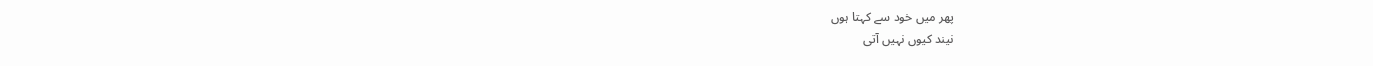پھر میں خود سے کہتا ہوں
نیند کیوں نہیں آتی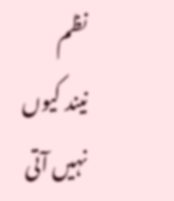نظم
نیند کیوں نہیں آتی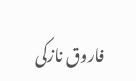فاروق نازکی